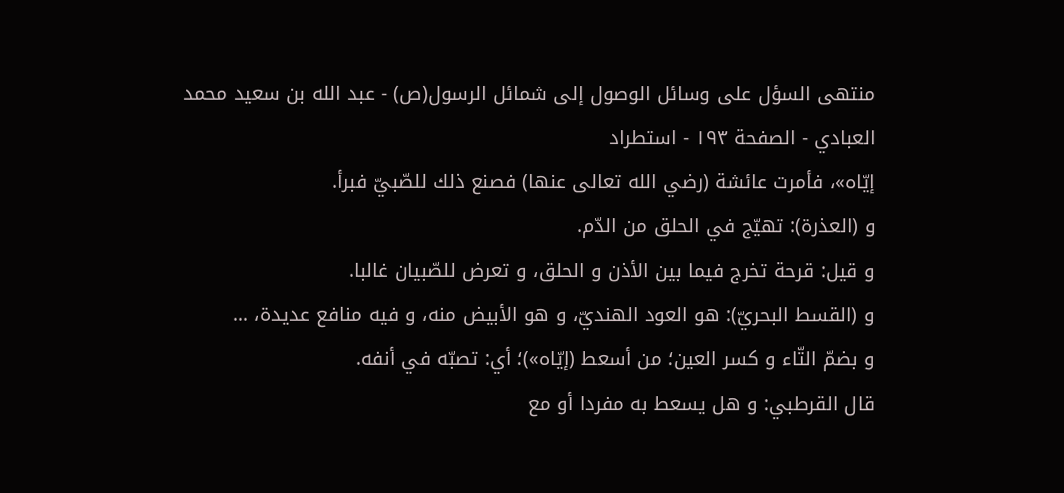منتهى السؤل على وسائل الوصول إلى شمائل الرسول(ص) - عبد الله بن سعيد محمد العبادي - الصفحة ١٩٣ - استطراد
إيّاه»، فأمرت عائشة (رضي الله تعالى عنها) فصنع ذلك للصّبيّ فبرأ.
و (العذرة): تهيّج في الحلق من الدّم.
و قيل: قرحة تخرج فيما بين الأذن و الحلق، و تعرض للصّبيان غالبا.
و (القسط البحريّ): هو العود الهنديّ، و هو الأبيض منه، و فيه منافع عديدة، ...
و بضمّ التّاء و كسر العين؛ من أسعط (إيّاه»)؛ أي: تصبّه في أنفه.
قال القرطبي: و هل يسعط به مفردا أو مع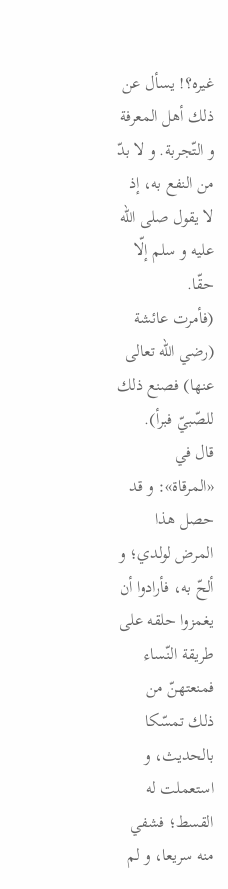غيره؟! يسأل عن ذلك أهل المعرفة و التّجربة. و لا بدّ من النفع به، إذ لا يقول صلى اللّه عليه و سلم إلّا حقّا.
(فأمرت عائشة (رضي الله تعالى عنها) فصنع ذلك للصّبيّ فبرأ).
قال في «المرقاة»: و قد حصل هذا المرض لولدي؛ و ألحّ به، فأرادوا أن يغمزوا حلقه على طريقة النّساء فمنعتهنّ من ذلك تمسّكا بالحديث، و استعملت له القسط؛ فشفي منه سريعا، و لم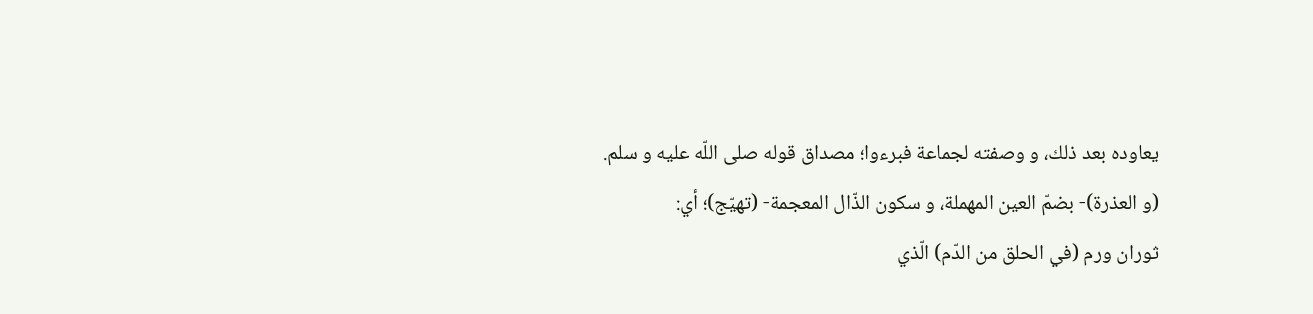يعاوده بعد ذلك، و وصفته لجماعة فبرءوا؛ مصداق قوله صلى اللّه عليه و سلم.
(و العذرة)- بضمّ العين المهملة، و سكون الذّال المعجمة- (تهيّج)؛ أي:
ثوران ورم (في الحلق من الدّم) الّذي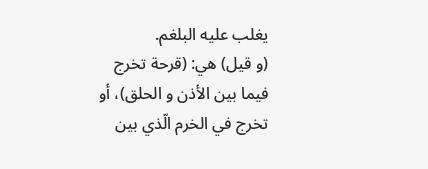يغلب عليه البلغم.
(و قيل) هي: (قرحة تخرج فيما بين الأذن و الحلق)، أو تخرج في الخرم الّذي بين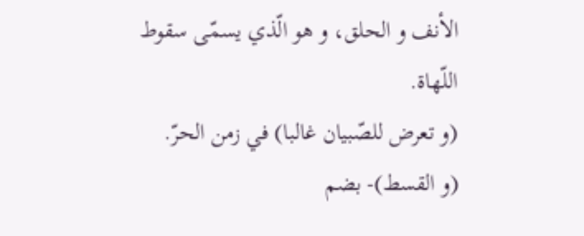الأنف و الحلق، و هو الّذي يسمّى سقوط اللّهاة.
(و تعرض للصّبيان غالبا) في زمن الحرّ.
(و القسط)- بضم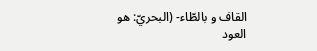القاف و بالطّاء- (البحريّ: هو العود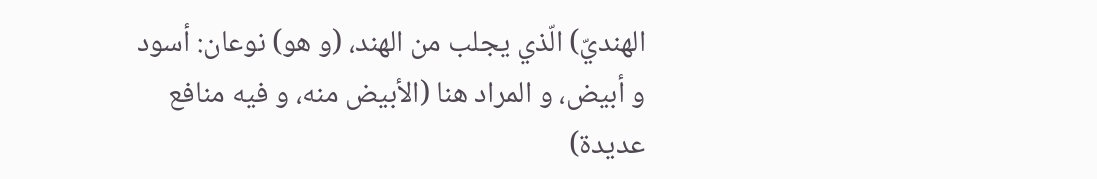الهنديّ) الّذي يجلب من الهند، (و هو) نوعان: أسود و أبيض، و المراد هنا (الأبيض منه، و فيه منافع عديدة)